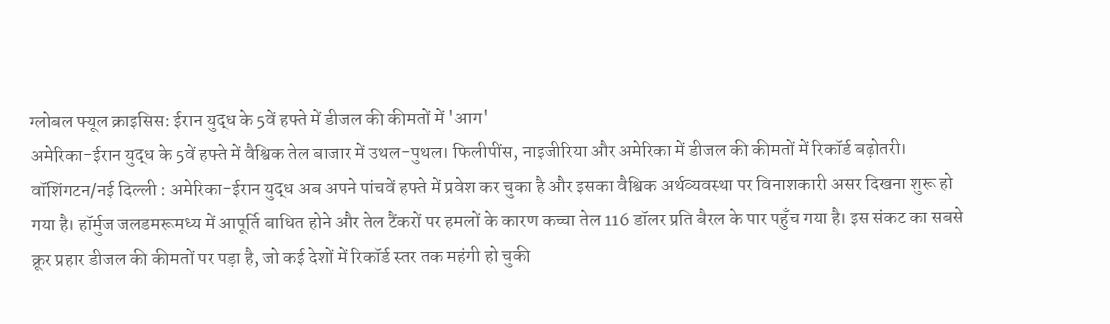ग्लोबल फ्यूल क्राइसिस: ईरान युद्ध के 5वें हफ्ते में डीजल की कीमतों में 'आग'
अमेरिका-ईरान युद्ध के 5वें हफ्ते में वैश्विक तेल बाजार में उथल-पुथल। फिलीपींस, नाइजीरिया और अमेरिका में डीजल की कीमतों में रिकॉर्ड बढ़ोतरी।
वॉशिंगटन/नई दिल्ली : अमेरिका-ईरान युद्ध अब अपने पांचवें हफ्ते में प्रवेश कर चुका है और इसका वैश्विक अर्थव्यवस्था पर विनाशकारी असर दिखना शुरू हो गया है। हॉर्मुज जलडमरूमध्य में आपूर्ति बाधित होने और तेल टैंकरों पर हमलों के कारण कच्चा तेल 116 डॉलर प्रति बैरल के पार पहुँच गया है। इस संकट का सबसे क्रूर प्रहार डीजल की कीमतों पर पड़ा है, जो कई देशों में रिकॉर्ड स्तर तक महंगी हो चुकी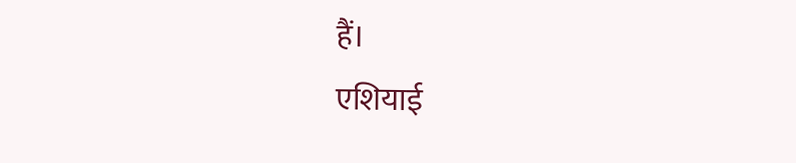हैं।
एशियाई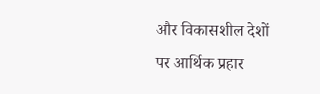और विकासशील देशों पर आर्थिक प्रहार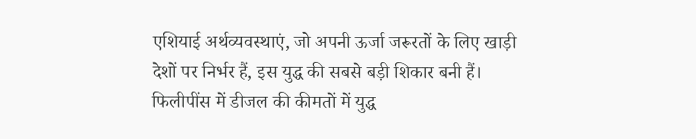एशियाई अर्थव्यवस्थाएं, जो अपनी ऊर्जा जरूरतों के लिए खाड़ी देशों पर निर्भर हैं, इस युद्ध की सबसे बड़ी शिकार बनी हैं। फिलीपींस में डीजल की कीमतों में युद्ध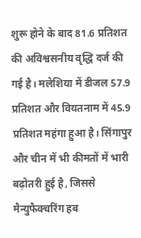शुरू होने के बाद 81.6 प्रतिशत की अविश्वसनीय वृद्धि दर्ज की गई है। मलेशिया में डीजल 57.9 प्रतिशत और वियतनाम में 45.9 प्रतिशत महंगा हुआ है। सिंगापुर और चीन में भी कीमतों में भारी बढ़ोतरी हुई है, जिससे मैन्युफैक्चरिंग हब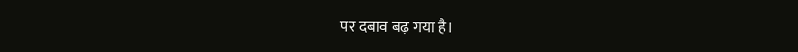पर दबाव बढ़ गया है।